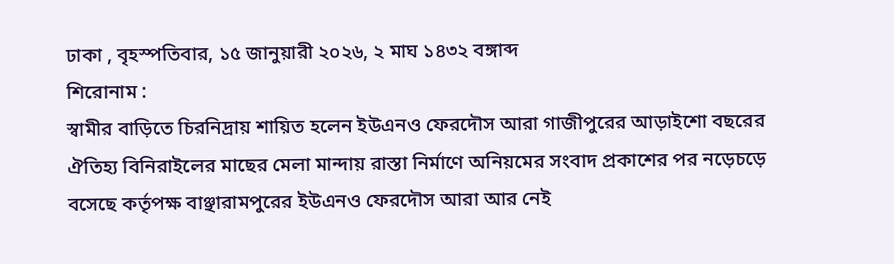ঢাকা , বৃহস্পতিবার, ১৫ জানুয়ারী ২০২৬, ২ মাঘ ১৪৩২ বঙ্গাব্দ
শিরোনাম :
স্বামীর বাড়িতে চিরনিদ্রায় শায়িত হলেন ইউএনও ফেরদৌস আরা গাজীপুরের আড়াইশো বছরের ঐতিহ্য বিনিরাইলের মাছের মেলা মান্দায় রাস্তা নির্মাণে অনিয়মের সংবাদ প্রকাশের পর নড়েচড়ে বসেছে কর্তৃপক্ষ বাঞ্ছারামপুরের ইউএনও ফেরদৌস আরা আর নেই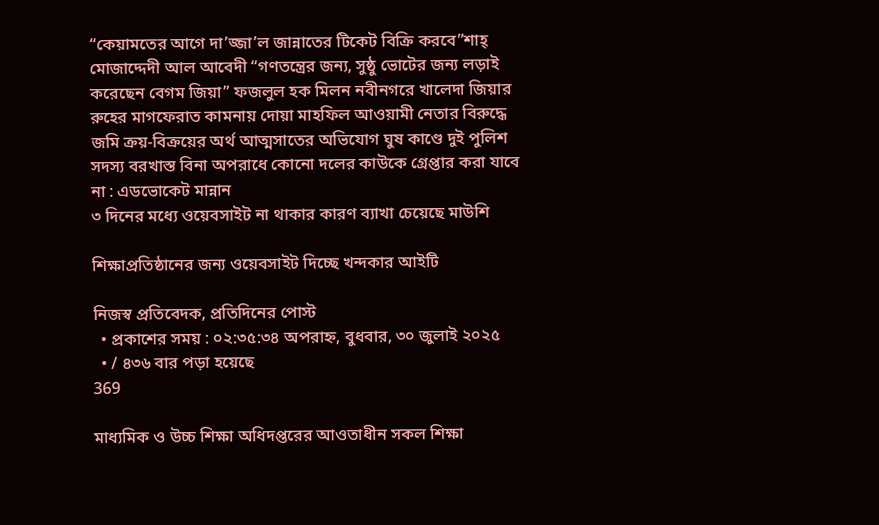“কেয়ামতের আগে দা’জ্জা’ল জান্নাতের টিকেট বিক্রি করবে”শাহ্ মোজাদ্দেদী আল আবেদী “গণতন্ত্রের জন্য, সুষ্ঠু ভোটের জন্য লড়াই করেছেন বেগম জিয়া” ফজলুল হক মিলন নবীনগরে খালেদা জিয়ার রুহের মাগফেরাত কামনায় দোয়া মাহফিল আওয়ামী নেতার বিরুদ্ধে জমি ক্রয়-বিক্রয়ের অর্থ আত্মসাতের অভিযোগ ঘুষ কাণ্ডে দুই পুলিশ সদস্য বরখাস্ত বিনা অপরাধে কোনো দলের কাউকে গ্রেপ্তার করা যাবে না : এডভোকেট মান্নান
৩ দিনের মধ্যে ওয়েবসাইট না থাকার কারণ ব্যাখা চেয়েছে মাউশি

শিক্ষাপ্রতিষ্ঠানের জন্য ওয়েবসাইট দিচ্ছে খন্দকার আইটি

নিজস্ব প্রতিবেদক, প্রতিদিনের পোস্ট
  • প্রকাশের সময় : ০২:৩৫:৩৪ অপরাহ্ন, বুধবার, ৩০ জুলাই ২০২৫
  • / ৪৩৬ বার পড়া হয়েছে
369

মাধ্যমিক ও উচ্চ শিক্ষা অধিদপ্তরের আওতাধীন সকল শিক্ষা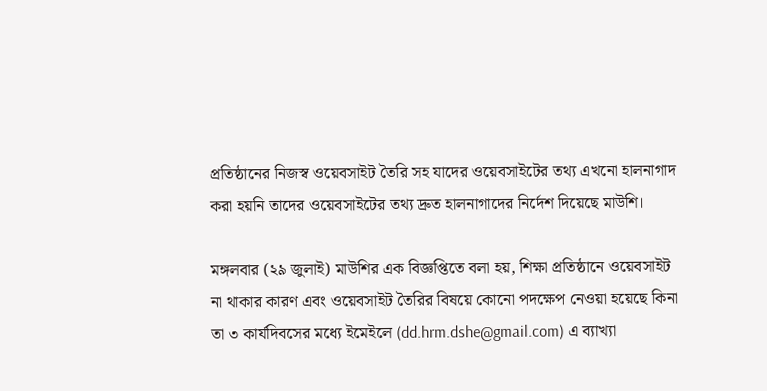প্রতিষ্ঠানের নিজস্ব ওয়েবসাইট তৈরি সহ যাদের ওয়েবসাইটের তথ্য এখনো হালনাগাদ করা হয়নি তাদের ওয়েবসাইটের তথ্য দ্রুত হালনাগাদের নির্দেশ দিয়েছে মাউশি।

মঙ্গলবার (২৯ জুলাই) মাউশির এক বিজ্ঞপ্তিতে বলা হয়, শিক্ষা প্রতিষ্ঠানে ওয়েবসাইট না থাকার কারণ এবং ওয়েবসাইট তৈরির বিষয়ে কোনো পদক্ষেপ নেওয়া হয়েছে কিনা তা ৩ কার্যদিবসের মধ্যে ইমেইলে (dd.hrm.dshe@gmail.com) এ ব্যাখ্যা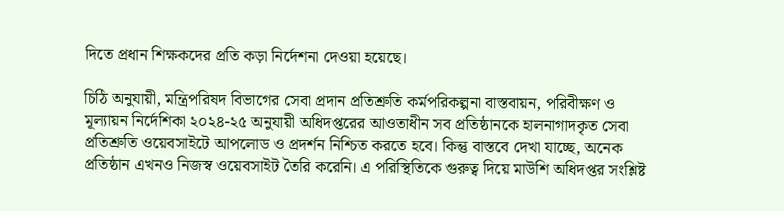দিতে প্রধান শিক্ষকদের প্রতি কড়া নির্দেশনা দেওয়া হয়েছে।

চিঠি অনুযায়ী, মন্ত্রিপরিষদ বিভাগের সেবা প্রদান প্রতিশ্রুতি কর্মপরিকল্পনা বাস্তবায়ন, পরিবীক্ষণ ও মূল্যায়ন নির্দেশিকা ২০২৪-২৫ অনুযায়ী অধিদপ্তরের আওতাধীন সব প্রতিষ্ঠানকে হালনাগাদকৃত সেবা প্রতিশ্রুতি ওয়েবসাইটে আপলোড ও প্রদর্শন নিশ্চিত করতে হবে। কিন্তু বাস্তবে দেখা যাচ্ছে, অনেক প্রতিষ্ঠান এখনও নিজস্ব ওয়েবসাইট তৈরি করেনি। এ পরিস্থিতিকে গুরুত্ব দিয়ে মাউশি অধিদপ্তর সংশ্লিষ্ট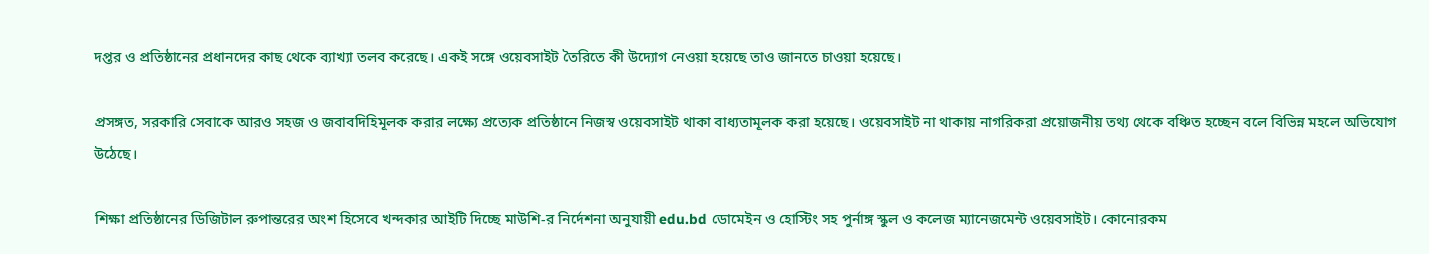দপ্তর ও প্রতিষ্ঠানের প্রধানদের কাছ থেকে ব্যাখ্যা তলব করেছে। একই সঙ্গে ওয়েবসাইট তৈরিতে কী উদ্যোগ নেওয়া হয়েছে তাও জানতে চাওয়া হয়েছে।

প্রসঙ্গত, সরকারি সেবাকে আরও সহজ ও জবাবদিহিমূলক করার লক্ষ্যে প্রত্যেক প্রতিষ্ঠানে নিজস্ব ওয়েবসাইট থাকা বাধ্যতামূলক করা হয়েছে। ওয়েবসাইট না থাকায় নাগরিকরা প্রয়োজনীয় তথ্য থেকে বঞ্চিত হচ্ছেন বলে বিভিন্ন মহলে অভিযোগ উঠেছে।

শিক্ষা প্রতিষ্ঠানের ডিজিটাল রুপান্তরের অংশ হিসেবে খন্দকার আইটি দিচ্ছে মাউশি-র নির্দেশনা অনুযায়ী edu.bd ডোমেইন ও হোস্টিং সহ পুর্নাঙ্গ স্কুল ও কলেজ ম্যানেজমেন্ট ওয়েবসাইট। কোনোরকম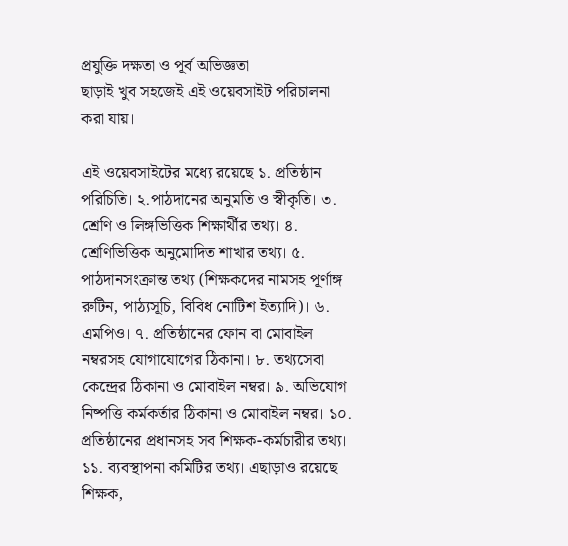প্রযুক্তি দক্ষতা ও পূর্ব অভিজ্ঞতা
ছাড়াই খুব সহজেই এই ওয়েবসাইট পরিচালনা করা যায়।

এই ওয়েবসাইটের মধ্যে রয়েছে ১. প্রতিষ্ঠান পরিচিতি। ২.পাঠদানের অনুমতি ও স্বীকৃতি। ৩. শ্রেণি ও লিঙ্গভিত্তিক শিক্ষার্থীর তথ্য। ৪. শ্রেণিভিত্তিক অনুমোদিত শাখার তথ্য। ৫. পাঠদানসংক্রান্ত তথ্য (শিক্ষকদের নামসহ পূর্ণাঙ্গ রুটিন, পাঠ্যসূচি, বিবিধ নোটিশ ইত্যাদি)। ৬. এমপিও। ৭. প্রতিষ্ঠানের ফোন বা মোবাইল নম্বরসহ যোগাযোগের ঠিকানা। ৮. তথ্যসেবা কেন্দ্রের ঠিকানা ও মোবাইল নম্বর। ৯. অভিযোগ নিষ্পত্তি কর্মকর্তার ঠিকানা ও মোবাইল নম্বর। ১০. প্রতিষ্ঠানের প্রধানসহ সব শিক্ষক-কর্মচারীর তথ্য। ১১. ব্যবস্থাপনা কমিটির তথ্য। এছাড়াও রয়েছে শিক্ষক,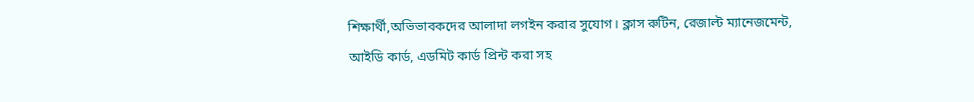শিক্ষার্থী,অভিভাবকদের আলাদা লগইন করার সুযোগ। ক্লাস রুটিন, রেজাল্ট ম্যানেজমেন্ট, আইডি কার্ড, এডমিট কার্ড প্রিন্ট করা সহ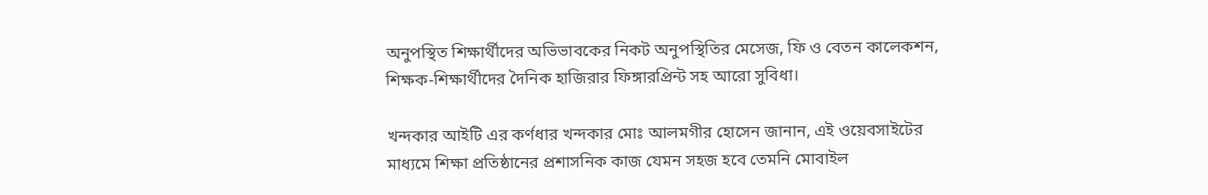অনুপস্থিত শিক্ষার্থীদের অভিভাবকের নিকট অনুপস্থিতির মেসেজ, ফি ও বেতন কালেকশন, শিক্ষক-শিক্ষার্থীদের দৈনিক হাজিরার ফিঙ্গারপ্রিন্ট সহ আরো সুবিধা।

খন্দকার আইটি এর কর্ণধার খন্দকার মোঃ আলমগীর হোসেন জানান, এই ওয়েবসাইটের মাধ্যমে শিক্ষা প্রতিষ্ঠানের প্রশাসনিক কাজ যেমন সহজ হবে তেমনি মোবাইল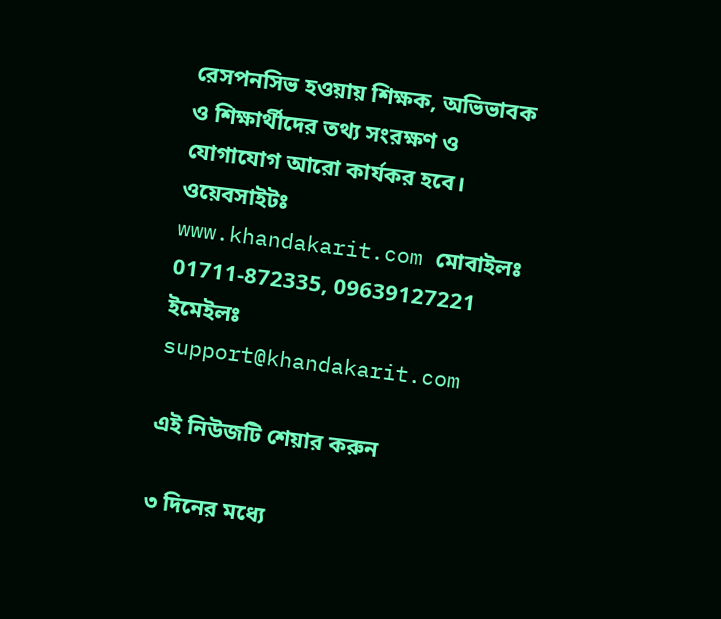রেসপনসিভ হওয়ায় শিক্ষক, অভিভাবক ও শিক্ষার্থীদের তথ্য সংরক্ষণ ও যোগাযোগ আরো কার্যকর হবে। ওয়েবসাইটঃ www.khandakarit.com মোবাইলঃ 01711-872335, 09639127221 ইমেইলঃ support@khandakarit.com

এই নিউজটি শেয়ার করুন

৩ দিনের মধ্যে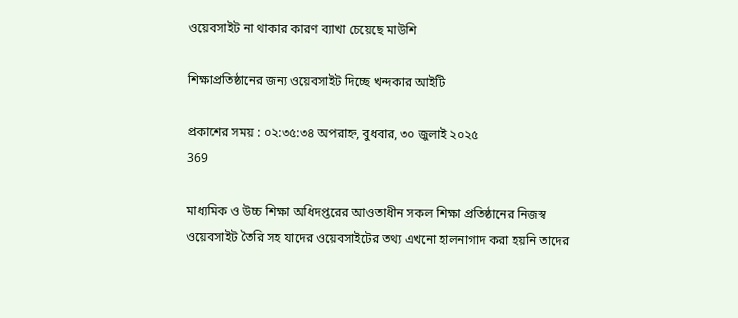ওয়েবসাইট না থাকার কারণ ব্যাখা চেয়েছে মাউশি

শিক্ষাপ্রতিষ্ঠানের জন্য ওয়েবসাইট দিচ্ছে খন্দকার আইটি

প্রকাশের সময় : ০২:৩৫:৩৪ অপরাহ্ন, বুধবার, ৩০ জুলাই ২০২৫
369

মাধ্যমিক ও উচ্চ শিক্ষা অধিদপ্তরের আওতাধীন সকল শিক্ষা প্রতিষ্ঠানের নিজস্ব ওয়েবসাইট তৈরি সহ যাদের ওয়েবসাইটের তথ্য এখনো হালনাগাদ করা হয়নি তাদের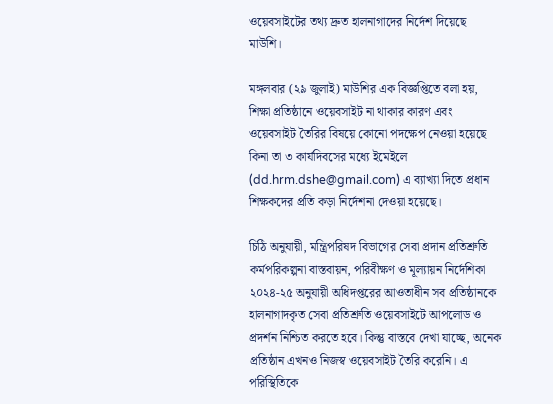ওয়েবসাইটের তথ্য দ্রুত হালনাগাদের নির্দেশ দিয়েছে মাউশি।

মঙ্গলবার (২৯ জুলাই) মাউশির এক বিজ্ঞপ্তিতে বলা হয়, শিক্ষা প্রতিষ্ঠানে ওয়েবসাইট না থাকার কারণ এবং ওয়েবসাইট তৈরির বিষয়ে কোনো পদক্ষেপ নেওয়া হয়েছে কিনা তা ৩ কার্যদিবসের মধ্যে ইমেইলে (dd.hrm.dshe@gmail.com) এ ব্যাখ্যা দিতে প্রধান শিক্ষকদের প্রতি কড়া নির্দেশনা দেওয়া হয়েছে।

চিঠি অনুযায়ী, মন্ত্রিপরিষদ বিভাগের সেবা প্রদান প্রতিশ্রুতি কর্মপরিকল্পনা বাস্তবায়ন, পরিবীক্ষণ ও মূল্যায়ন নির্দেশিকা ২০২৪-২৫ অনুযায়ী অধিদপ্তরের আওতাধীন সব প্রতিষ্ঠানকে হালনাগাদকৃত সেবা প্রতিশ্রুতি ওয়েবসাইটে আপলোড ও প্রদর্শন নিশ্চিত করতে হবে। কিন্তু বাস্তবে দেখা যাচ্ছে, অনেক প্রতিষ্ঠান এখনও নিজস্ব ওয়েবসাইট তৈরি করেনি। এ পরিস্থিতিকে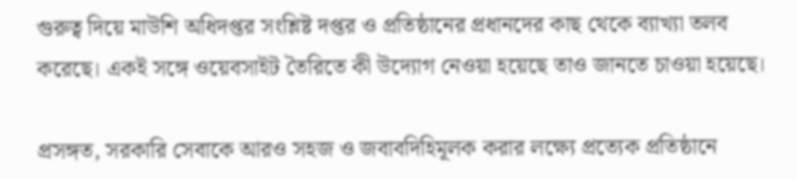গুরুত্ব দিয়ে মাউশি অধিদপ্তর সংশ্লিষ্ট দপ্তর ও প্রতিষ্ঠানের প্রধানদের কাছ থেকে ব্যাখ্যা তলব করেছে। একই সঙ্গে ওয়েবসাইট তৈরিতে কী উদ্যোগ নেওয়া হয়েছে তাও জানতে চাওয়া হয়েছে।

প্রসঙ্গত, সরকারি সেবাকে আরও সহজ ও জবাবদিহিমূলক করার লক্ষ্যে প্রত্যেক প্রতিষ্ঠানে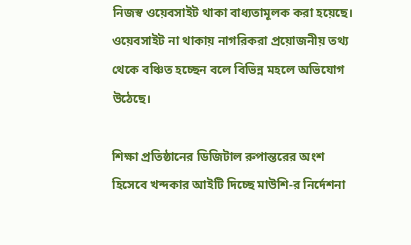নিজস্ব ওয়েবসাইট থাকা বাধ্যতামূলক করা হয়েছে। ওয়েবসাইট না থাকায় নাগরিকরা প্রয়োজনীয় তথ্য থেকে বঞ্চিত হচ্ছেন বলে বিভিন্ন মহলে অভিযোগ উঠেছে।

শিক্ষা প্রতিষ্ঠানের ডিজিটাল রুপান্তরের অংশ হিসেবে খন্দকার আইটি দিচ্ছে মাউশি-র নির্দেশনা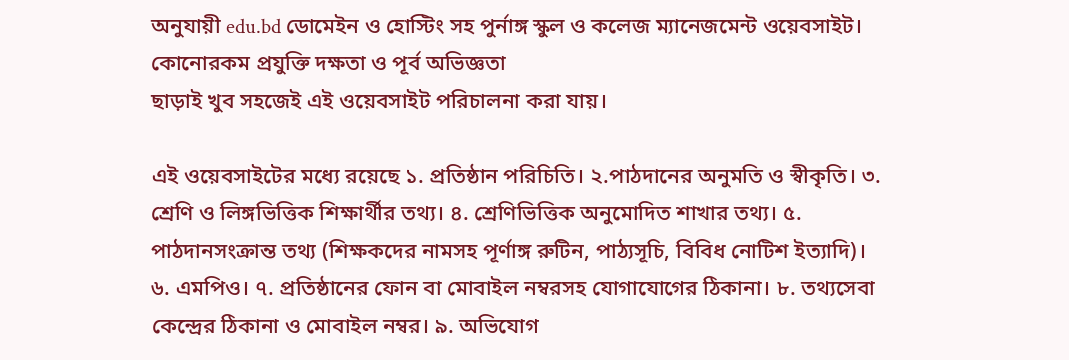অনুযায়ী edu.bd ডোমেইন ও হোস্টিং সহ পুর্নাঙ্গ স্কুল ও কলেজ ম্যানেজমেন্ট ওয়েবসাইট। কোনোরকম প্রযুক্তি দক্ষতা ও পূর্ব অভিজ্ঞতা
ছাড়াই খুব সহজেই এই ওয়েবসাইট পরিচালনা করা যায়।

এই ওয়েবসাইটের মধ্যে রয়েছে ১. প্রতিষ্ঠান পরিচিতি। ২.পাঠদানের অনুমতি ও স্বীকৃতি। ৩. শ্রেণি ও লিঙ্গভিত্তিক শিক্ষার্থীর তথ্য। ৪. শ্রেণিভিত্তিক অনুমোদিত শাখার তথ্য। ৫. পাঠদানসংক্রান্ত তথ্য (শিক্ষকদের নামসহ পূর্ণাঙ্গ রুটিন, পাঠ্যসূচি, বিবিধ নোটিশ ইত্যাদি)। ৬. এমপিও। ৭. প্রতিষ্ঠানের ফোন বা মোবাইল নম্বরসহ যোগাযোগের ঠিকানা। ৮. তথ্যসেবা কেন্দ্রের ঠিকানা ও মোবাইল নম্বর। ৯. অভিযোগ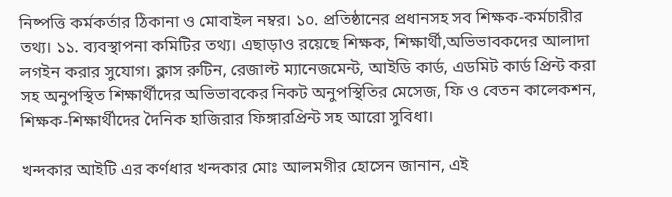নিষ্পত্তি কর্মকর্তার ঠিকানা ও মোবাইল নম্বর। ১০. প্রতিষ্ঠানের প্রধানসহ সব শিক্ষক-কর্মচারীর তথ্য। ১১. ব্যবস্থাপনা কমিটির তথ্য। এছাড়াও রয়েছে শিক্ষক, শিক্ষার্থী,অভিভাবকদের আলাদা লগইন করার সুযোগ। ক্লাস রুটিন, রেজাল্ট ম্যানেজমেন্ট, আইডি কার্ড, এডমিট কার্ড প্রিন্ট করা সহ অনুপস্থিত শিক্ষার্থীদের অভিভাবকের নিকট অনুপস্থিতির মেসেজ, ফি ও বেতন কালেকশন, শিক্ষক-শিক্ষার্থীদের দৈনিক হাজিরার ফিঙ্গারপ্রিন্ট সহ আরো সুবিধা।

খন্দকার আইটি এর কর্ণধার খন্দকার মোঃ আলমগীর হোসেন জানান, এই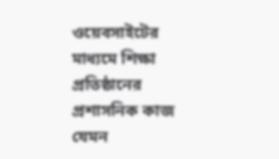ওয়েবসাইটের মাধ্যমে শিক্ষা প্রতিষ্ঠানের প্রশাসনিক কাজ যেমন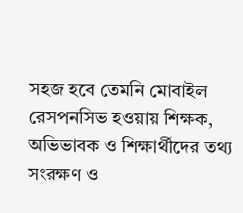সহজ হবে তেমনি মোবাইল রেসপনসিভ হওয়ায় শিক্ষক, অভিভাবক ও শিক্ষার্থীদের তথ্য সংরক্ষণ ও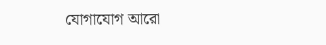যোগাযোগ আরো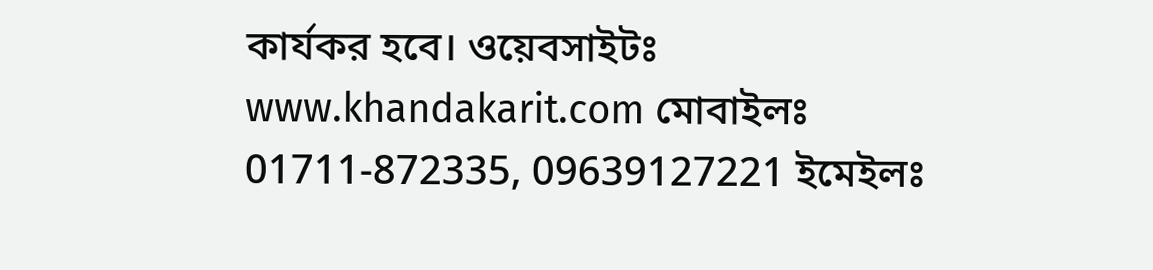কার্যকর হবে। ওয়েবসাইটঃ www.khandakarit.com মোবাইলঃ 01711-872335, 09639127221 ইমেইলঃ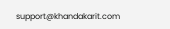support@khandakarit.com